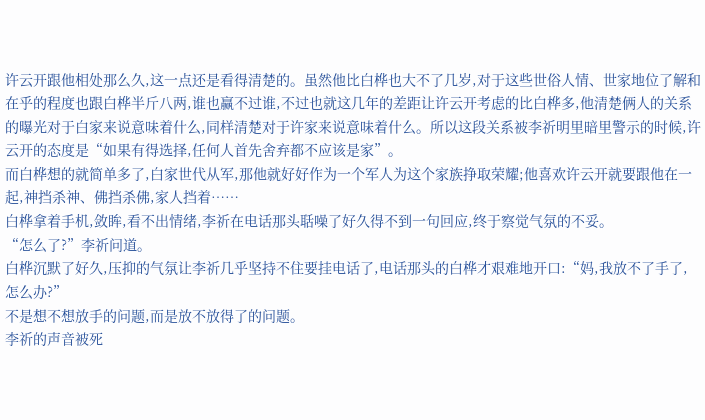许云开跟他相处那么久,这一点还是看得清楚的。虽然他比白桦也大不了几岁,对于这些世俗人情、世家地位了解和在乎的程度也跟白桦半斤八两,谁也赢不过谁,不过也就这几年的差距让许云开考虑的比白桦多,他清楚俩人的关系的曝光对于白家来说意味着什么,同样清楚对于许家来说意味着什么。所以这段关系被李祈明里暗里警示的时候,许云开的态度是“如果有得选择,任何人首先舍弃都不应该是家”。
而白桦想的就简单多了,白家世代从军,那他就好好作为一个军人为这个家族挣取荣耀;他喜欢许云开就要跟他在一起,神挡杀神、佛挡杀佛,家人挡着……
白桦拿着手机,敛眸,看不出情绪,李祈在电话那头聒噪了好久得不到一句回应,终于察觉气氛的不妥。
“怎么了?”李祈问道。
白桦沉默了好久,压抑的气氛让李祈几乎坚持不住要挂电话了,电话那头的白桦才艰难地开口:“妈,我放不了手了,怎么办?”
不是想不想放手的问题,而是放不放得了的问题。
李祈的声音被死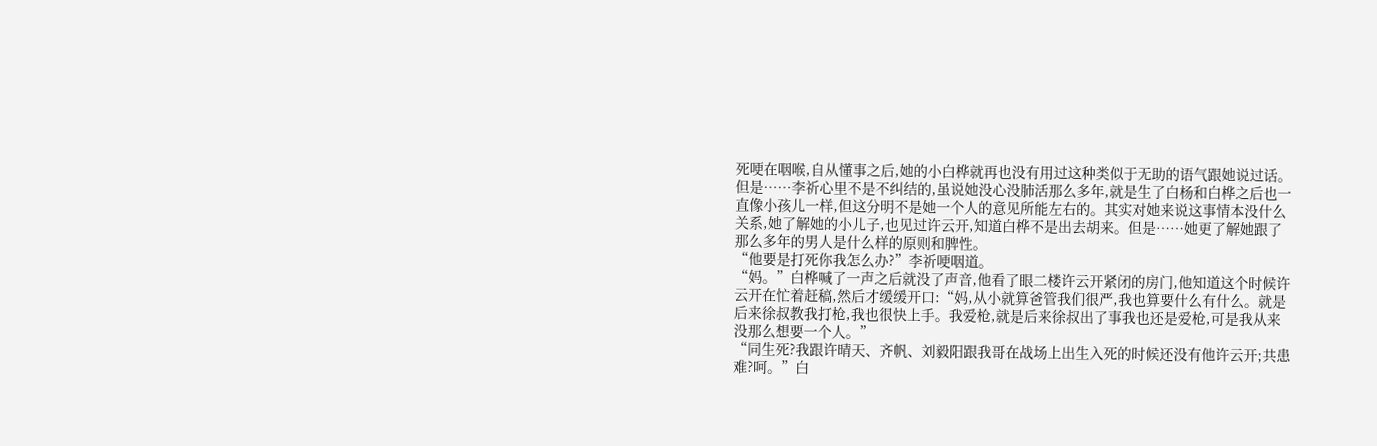死哽在咽喉,自从懂事之后,她的小白桦就再也没有用过这种类似于无助的语气跟她说过话。但是……李祈心里不是不纠结的,虽说她没心没肺活那么多年,就是生了白杨和白桦之后也一直像小孩儿一样,但这分明不是她一个人的意见所能左右的。其实对她来说这事情本没什么关系,她了解她的小儿子,也见过许云开,知道白桦不是出去胡来。但是……她更了解她跟了那么多年的男人是什么样的原则和脾性。
“他要是打死你我怎么办?”李祈哽咽道。
“妈。”白桦喊了一声之后就没了声音,他看了眼二楼许云开紧闭的房门,他知道这个时候许云开在忙着赶稿,然后才缓缓开口:“妈,从小就算爸管我们很严,我也算要什么有什么。就是后来徐叔教我打枪,我也很快上手。我爱枪,就是后来徐叔出了事我也还是爱枪,可是我从来没那么想要一个人。”
“同生死?我跟许晴天、齐帆、刘毅阳跟我哥在战场上出生入死的时候还没有他许云开;共患难?呵。”白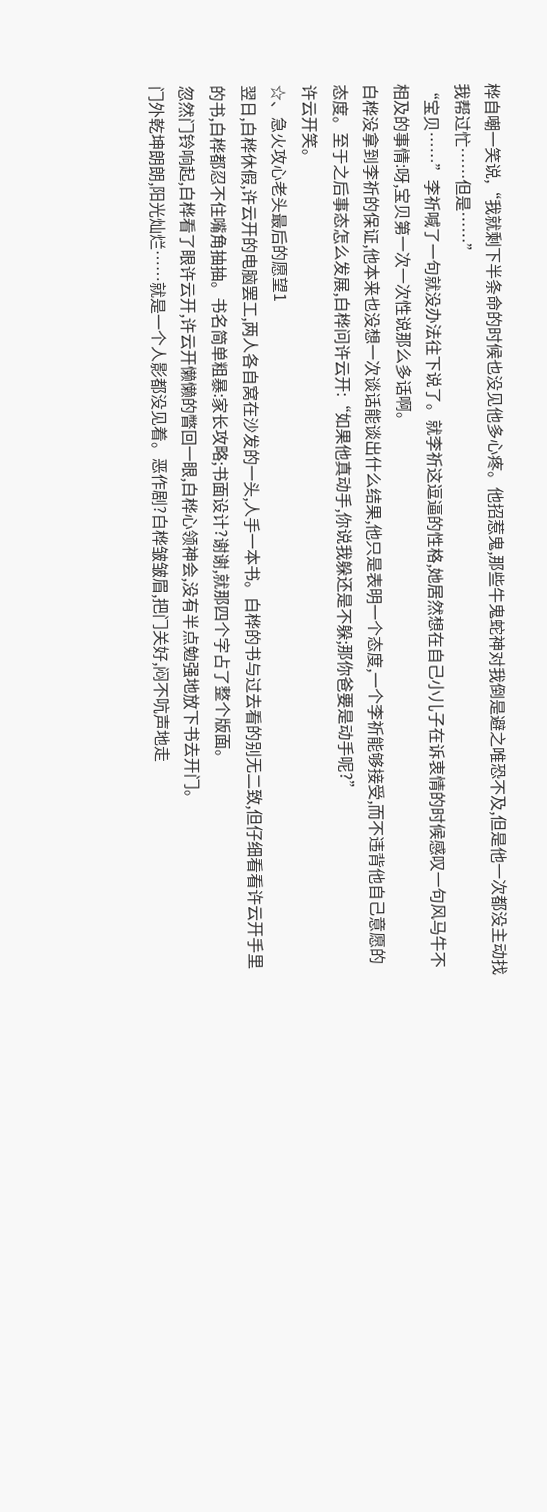桦自嘲一笑说,“我就剩下半条命的时候也没见他多心疼。他招惹鬼,那些牛鬼蛇神对我倒是避之唯恐不及,但是他一次都没主动找我帮过忙……但是……”
“宝贝……”李祈喊了一句就没办法往下说了。就李祈这逗逼的性格,她居然想在自己小儿子在诉衷情的时候感叹一句风马牛不相及的事情:呀,宝贝第一次一次性说那么多话啊。
白桦没拿到李祈的保证,他本来也没想一次谈话能谈出什么结果,他只是表明一个态度,一个李祈能够接受,而不违背他自己意愿的态度。至于之后事态怎么发展,白桦问许云开:“如果他真动手,你说我躲还是不躲;那你爸要是动手呢?”
许云开笑。
☆、急火攻心老头最后的愿望1
翌日,白桦休假,许云开的电脑罢工,两人各自窝在沙发的一头,人手一本书。白桦的书与过去看的别无二致,但仔细看看许云开手里的书,白桦都忍不住嘴角抽抽。书名简单粗暴:家长攻略;书面设计?谢谢,就那四个字占了整个版面。
忽然门铃响起,白桦看了眼许云开,许云开懒懒的瞥回一眼,白桦心领神会,没有半点勉强地放下书去开门。
门外乾坤朗朗,阳光灿烂……就是一个人影都没见着。恶作剧?白桦皱皱眉,把门关好,闷不吭声地走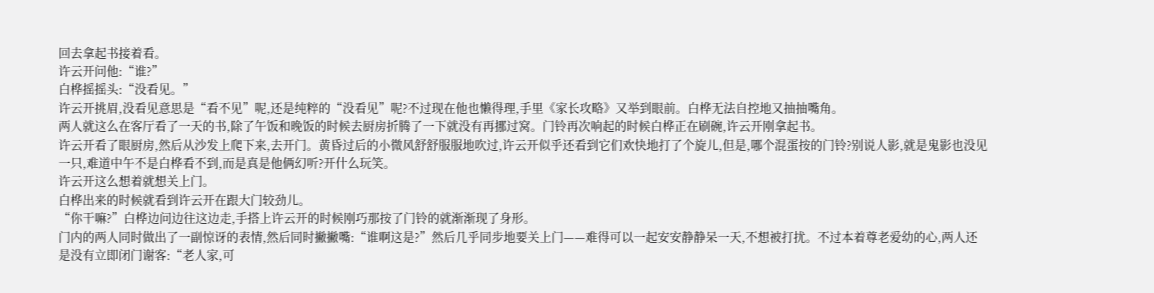回去拿起书接着看。
许云开问他:“谁?”
白桦摇摇头:“没看见。”
许云开挑眉,没看见意思是“看不见”呢,还是纯粹的“没看见”呢?不过现在他也懒得理,手里《家长攻略》又举到眼前。白桦无法自控地又抽抽嘴角。
两人就这么在客厅看了一天的书,除了午饭和晚饭的时候去厨房折腾了一下就没有再挪过窝。门铃再次响起的时候白桦正在刷碗,许云开刚拿起书。
许云开看了眼厨房,然后从沙发上爬下来,去开门。黄昏过后的小微风舒舒服服地吹过,许云开似乎还看到它们欢快地打了个旋儿,但是,哪个混蛋按的门铃?别说人影,就是鬼影也没见一只,难道中午不是白桦看不到,而是真是他俩幻听?开什么玩笑。
许云开这么想着就想关上门。
白桦出来的时候就看到许云开在跟大门较劲儿。
“你干嘛?”白桦边问边往这边走,手搭上许云开的时候刚巧那按了门铃的就渐渐现了身形。
门内的两人同时做出了一副惊讶的表情,然后同时撇撇嘴:“谁啊这是?”然后几乎同步地要关上门——难得可以一起安安静静呆一天,不想被打扰。不过本着尊老爱幼的心,两人还是没有立即闭门谢客:“老人家,可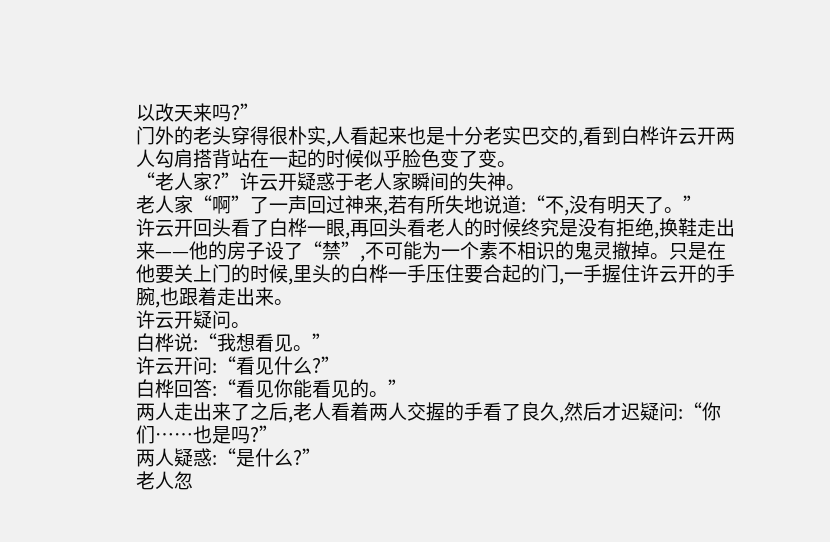以改天来吗?”
门外的老头穿得很朴实,人看起来也是十分老实巴交的,看到白桦许云开两人勾肩搭背站在一起的时候似乎脸色变了变。
“老人家?”许云开疑惑于老人家瞬间的失神。
老人家“啊”了一声回过神来,若有所失地说道:“不,没有明天了。”
许云开回头看了白桦一眼,再回头看老人的时候终究是没有拒绝,换鞋走出来——他的房子设了“禁”,不可能为一个素不相识的鬼灵撤掉。只是在他要关上门的时候,里头的白桦一手压住要合起的门,一手握住许云开的手腕,也跟着走出来。
许云开疑问。
白桦说:“我想看见。”
许云开问:“看见什么?”
白桦回答:“看见你能看见的。”
两人走出来了之后,老人看着两人交握的手看了良久,然后才迟疑问:“你们……也是吗?”
两人疑惑:“是什么?”
老人忽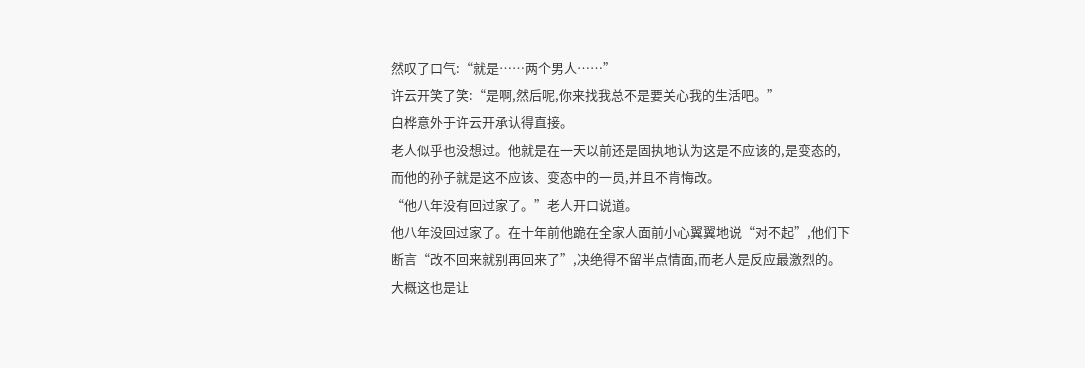然叹了口气:“就是……两个男人……”
许云开笑了笑:“是啊,然后呢,你来找我总不是要关心我的生活吧。”
白桦意外于许云开承认得直接。
老人似乎也没想过。他就是在一天以前还是固执地认为这是不应该的,是变态的,而他的孙子就是这不应该、变态中的一员,并且不肯悔改。
“他八年没有回过家了。”老人开口说道。
他八年没回过家了。在十年前他跪在全家人面前小心翼翼地说“对不起”,他们下断言“改不回来就别再回来了”,决绝得不留半点情面,而老人是反应最激烈的。大概这也是让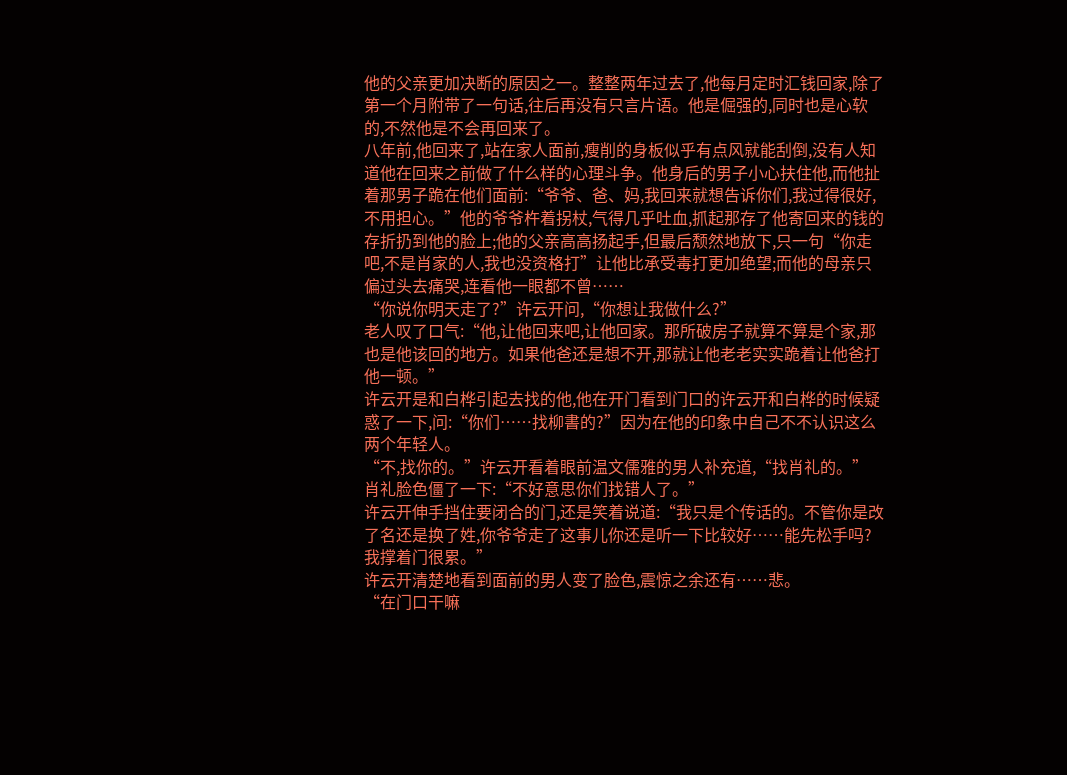他的父亲更加决断的原因之一。整整两年过去了,他每月定时汇钱回家,除了第一个月附带了一句话,往后再没有只言片语。他是倔强的,同时也是心软的,不然他是不会再回来了。
八年前,他回来了,站在家人面前,瘦削的身板似乎有点风就能刮倒,没有人知道他在回来之前做了什么样的心理斗争。他身后的男子小心扶住他,而他扯着那男子跪在他们面前:“爷爷、爸、妈,我回来就想告诉你们,我过得很好,不用担心。”他的爷爷杵着拐杖,气得几乎吐血,抓起那存了他寄回来的钱的存折扔到他的脸上;他的父亲高高扬起手,但最后颓然地放下,只一句“你走吧,不是肖家的人,我也没资格打”让他比承受毒打更加绝望;而他的母亲只偏过头去痛哭,连看他一眼都不曾……
“你说你明天走了?”许云开问,“你想让我做什么?”
老人叹了口气:“他,让他回来吧,让他回家。那所破房子就算不算是个家,那也是他该回的地方。如果他爸还是想不开,那就让他老老实实跪着让他爸打他一顿。”
许云开是和白桦引起去找的他,他在开门看到门口的许云开和白桦的时候疑惑了一下,问:“你们……找柳書的?”因为在他的印象中自己不不认识这么两个年轻人。
“不,找你的。”许云开看着眼前温文儒雅的男人补充道,“找肖礼的。”
肖礼脸色僵了一下:“不好意思你们找错人了。”
许云开伸手挡住要闭合的门,还是笑着说道:“我只是个传话的。不管你是改了名还是换了姓,你爷爷走了这事儿你还是听一下比较好……能先松手吗?我撑着门很累。”
许云开清楚地看到面前的男人变了脸色,震惊之余还有……悲。
“在门口干嘛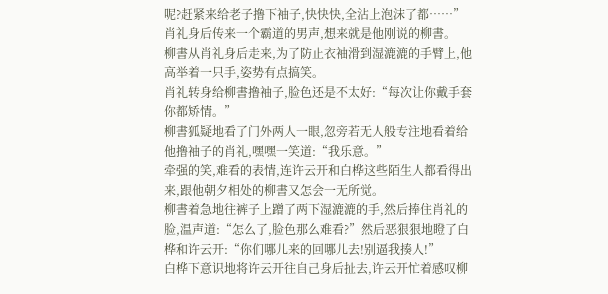呢?赶紧来给老子撸下袖子,快快快,全沾上泡沫了都……”肖礼身后传来一个霸道的男声,想来就是他刚说的柳書。
柳書从肖礼身后走来,为了防止衣袖滑到湿漉漉的手臂上,他高举着一只手,姿势有点搞笑。
肖礼转身给柳書撸袖子,脸色还是不太好:“每次让你戴手套你都矫情。”
柳書狐疑地看了门外两人一眼,忽旁若无人般专注地看着给他撸袖子的肖礼,嘿嘿一笑道:“我乐意。”
牵强的笑,难看的表情,连许云开和白桦这些陌生人都看得出来,跟他朝夕相处的柳書又怎会一无所觉。
柳書着急地往裤子上蹭了两下湿漉漉的手,然后捧住肖礼的脸,温声道:“怎么了,脸色那么难看?”然后恶狠狠地瞪了白桦和许云开:“你们哪儿来的回哪儿去!别逼我揍人!”
白桦下意识地将许云开往自己身后扯去,许云开忙着感叹柳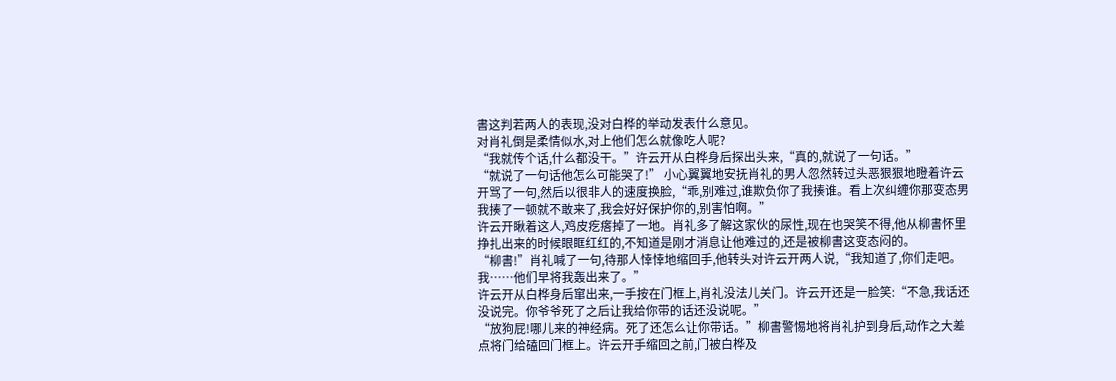書这判若两人的表现,没对白桦的举动发表什么意见。
对肖礼倒是柔情似水,对上他们怎么就像吃人呢?
“我就传个话,什么都没干。”许云开从白桦身后探出头来,“真的,就说了一句话。”
“就说了一句话他怎么可能哭了!” 小心翼翼地安抚肖礼的男人忽然转过头恶狠狠地瞪着许云开骂了一句,然后以很非人的速度换脸,“乖,别难过,谁欺负你了我揍谁。看上次纠缠你那变态男我揍了一顿就不敢来了,我会好好保护你的,别害怕啊。”
许云开瞅着这人,鸡皮疙瘩掉了一地。肖礼多了解这家伙的尿性,现在也哭笑不得,他从柳書怀里挣扎出来的时候眼眶红红的,不知道是刚才消息让他难过的,还是被柳書这变态闷的。
“柳書!”肖礼喊了一句,待那人悻悻地缩回手,他转头对许云开两人说,“我知道了,你们走吧。我……他们早将我轰出来了。”
许云开从白桦身后窜出来,一手按在门框上,肖礼没法儿关门。许云开还是一脸笑:“不急,我话还没说完。你爷爷死了之后让我给你带的话还没说呢。”
“放狗屁!哪儿来的神经病。死了还怎么让你带话。”柳書警惕地将肖礼护到身后,动作之大差点将门给磕回门框上。许云开手缩回之前,门被白桦及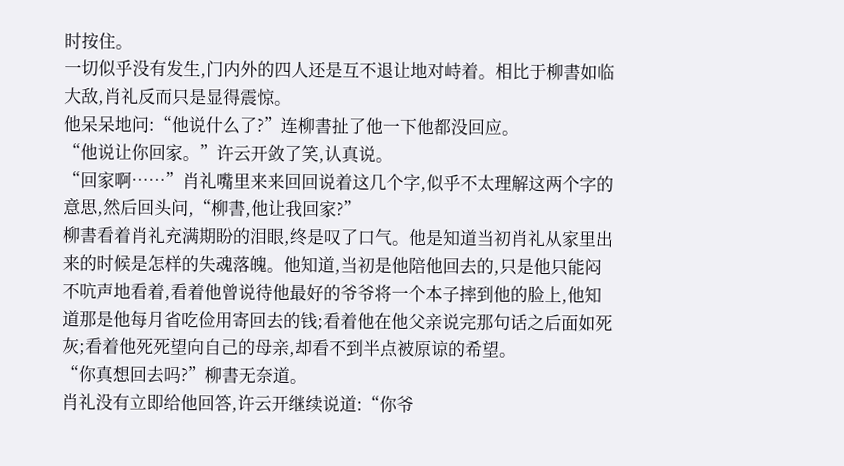时按住。
一切似乎没有发生,门内外的四人还是互不退让地对峙着。相比于柳書如临大敌,肖礼反而只是显得震惊。
他呆呆地问:“他说什么了?”连柳書扯了他一下他都没回应。
“他说让你回家。”许云开敛了笑,认真说。
“回家啊……”肖礼嘴里来来回回说着这几个字,似乎不太理解这两个字的意思,然后回头问,“柳書,他让我回家?”
柳書看着肖礼充满期盼的泪眼,终是叹了口气。他是知道当初肖礼从家里出来的时候是怎样的失魂落魄。他知道,当初是他陪他回去的,只是他只能闷不吭声地看着,看着他曾说待他最好的爷爷将一个本子摔到他的脸上,他知道那是他每月省吃俭用寄回去的钱;看着他在他父亲说完那句话之后面如死灰;看着他死死望向自己的母亲,却看不到半点被原谅的希望。
“你真想回去吗?”柳書无奈道。
肖礼没有立即给他回答,许云开继续说道:“你爷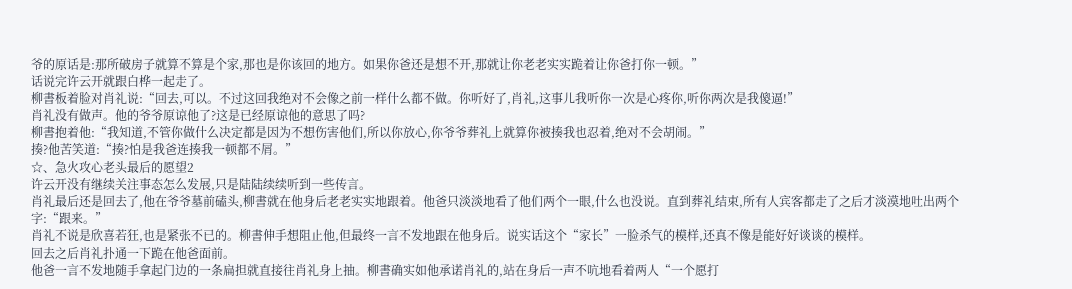爷的原话是:那所破房子就算不算是个家,那也是你该回的地方。如果你爸还是想不开,那就让你老老实实跪着让你爸打你一顿。”
话说完许云开就跟白桦一起走了。
柳書板着脸对肖礼说:“回去,可以。不过这回我绝对不会像之前一样什么都不做。你听好了,肖礼,这事儿我听你一次是心疼你,听你两次是我傻逼!”
肖礼没有做声。他的爷爷原谅他了?这是已经原谅他的意思了吗?
柳書抱着他:“我知道,不管你做什么决定都是因为不想伤害他们,所以你放心,你爷爷葬礼上就算你被揍我也忍着,绝对不会胡闹。”
揍?他苦笑道:“揍?怕是我爸连揍我一顿都不屑。”
☆、急火攻心老头最后的愿望2
许云开没有继续关注事态怎么发展,只是陆陆续续听到一些传言。
肖礼最后还是回去了,他在爷爷墓前磕头,柳書就在他身后老老实实地跟着。他爸只淡淡地看了他们两个一眼,什么也没说。直到葬礼结束,所有人宾客都走了之后才淡漠地吐出两个字:“跟来。”
肖礼不说是欣喜若狂,也是紧张不已的。柳書伸手想阻止他,但最终一言不发地跟在他身后。说实话这个“家长”一脸杀气的模样,还真不像是能好好谈谈的模样。
回去之后肖礼扑通一下跪在他爸面前。
他爸一言不发地随手拿起门边的一条扁担就直接往肖礼身上抽。柳書确实如他承诺肖礼的,站在身后一声不吭地看着两人“一个愿打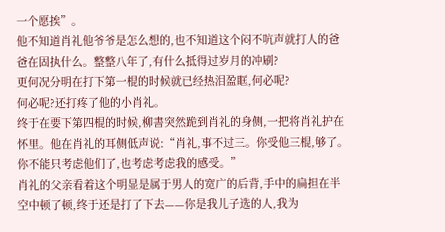一个愿挨”。
他不知道肖礼他爷爷是怎么想的,也不知道这个闷不吭声就打人的爸爸在固执什么。整整八年了,有什么抵得过岁月的冲刷?
更何况分明在打下第一棍的时候就已经热泪盈眶,何必呢?
何必呢?还打疼了他的小肖礼。
终于在要下第四棍的时候,柳書突然跪到肖礼的身侧,一把将肖礼护在怀里。他在肖礼的耳侧低声说:“肖礼,事不过三。你受他三棍,够了。你不能只考虑他们了,也考虑考虑我的感受。”
肖礼的父亲看着这个明显是属于男人的宽广的后背,手中的扁担在半空中顿了顿,终于还是打了下去——你是我儿子选的人,我为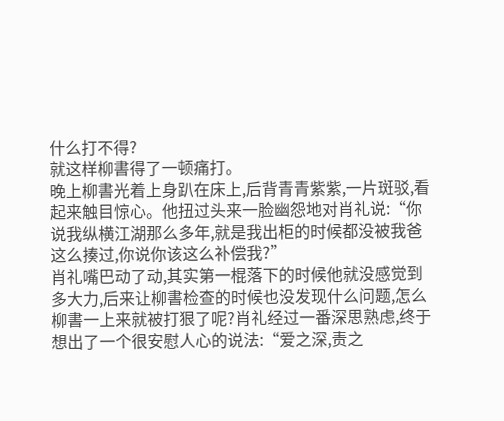什么打不得?
就这样柳書得了一顿痛打。
晚上柳書光着上身趴在床上,后背青青紫紫,一片斑驳,看起来触目惊心。他扭过头来一脸幽怨地对肖礼说:“你说我纵横江湖那么多年,就是我出柜的时候都没被我爸这么揍过,你说你该这么补偿我?”
肖礼嘴巴动了动,其实第一棍落下的时候他就没感觉到多大力,后来让柳書检查的时候也没发现什么问题,怎么柳書一上来就被打狠了呢?肖礼经过一番深思熟虑,终于想出了一个很安慰人心的说法:“爱之深,责之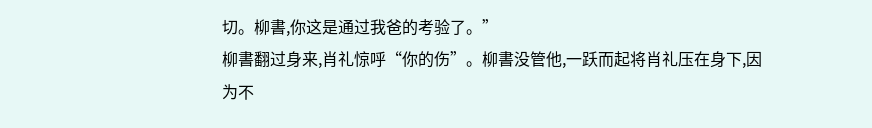切。柳書,你这是通过我爸的考验了。”
柳書翻过身来,肖礼惊呼“你的伤”。柳書没管他,一跃而起将肖礼压在身下,因为不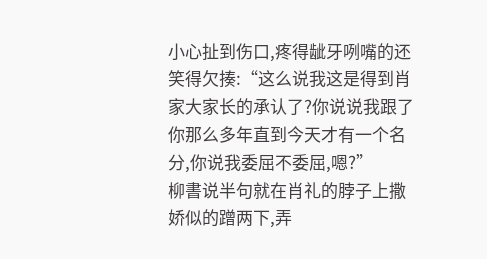小心扯到伤口,疼得龇牙咧嘴的还笑得欠揍:“这么说我这是得到肖家大家长的承认了?你说说我跟了你那么多年直到今天才有一个名分,你说我委屈不委屈,嗯?”
柳書说半句就在肖礼的脖子上撒娇似的蹭两下,弄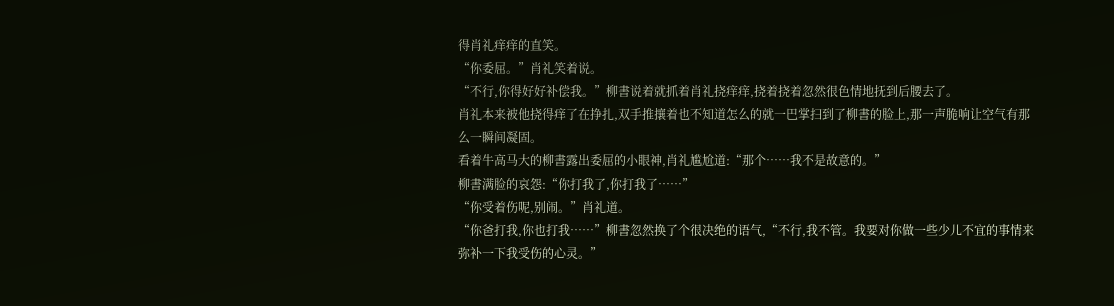得肖礼痒痒的直笑。
“你委屈。”肖礼笑着说。
“不行,你得好好补偿我。”柳書说着就抓着肖礼挠痒痒,挠着挠着忽然很色情地抚到后腰去了。
肖礼本来被他挠得痒了在挣扎,双手推攘着也不知道怎么的就一巴掌扫到了柳書的脸上,那一声脆响让空气有那么一瞬间凝固。
看着牛高马大的柳書露出委屈的小眼神,肖礼尴尬道:“那个……我不是故意的。”
柳書满脸的哀怨:“你打我了,你打我了……”
“你受着伤呢,别闹。”肖礼道。
“你爸打我,你也打我……”柳書忽然换了个很决绝的语气,“不行,我不管。我要对你做一些少儿不宜的事情来弥补一下我受伤的心灵。”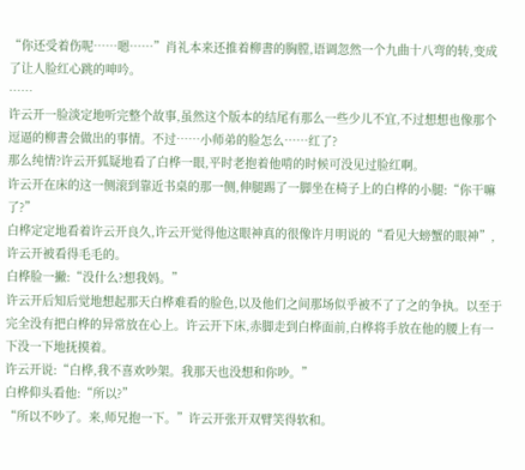“你还受着伤呢……嗯……”肖礼本来还推着柳書的胸膛,语调忽然一个九曲十八弯的转,变成了让人脸红心跳的呻吟。
……
许云开一脸淡定地听完整个故事,虽然这个版本的结尾有那么一些少儿不宜,不过想想也像那个逗逼的柳書会做出的事情。不过……小师弟的脸怎么……红了?
那么纯情?许云开狐疑地看了白桦一眼,平时老抱着他啃的时候可没见过脸红啊。
许云开在床的这一侧滚到靠近书桌的那一侧,伸腿踢了一脚坐在椅子上的白桦的小腿:“你干嘛了?”
白桦定定地看着许云开良久,许云开觉得他这眼神真的很像许月明说的“看见大螃蟹的眼神”,许云开被看得毛毛的。
白桦脸一撇:“没什么?想我妈。”
许云开后知后觉地想起那天白桦难看的脸色,以及他们之间那场似乎被不了了之的争执。以至于完全没有把白桦的异常放在心上。许云开下床,赤脚走到白桦面前,白桦将手放在他的腰上有一下没一下地抚摸着。
许云开说:“白桦,我不喜欢吵架。我那天也没想和你吵。”
白桦仰头看他:“所以?”
“所以不吵了。来,师兄抱一下。”许云开张开双臂笑得软和。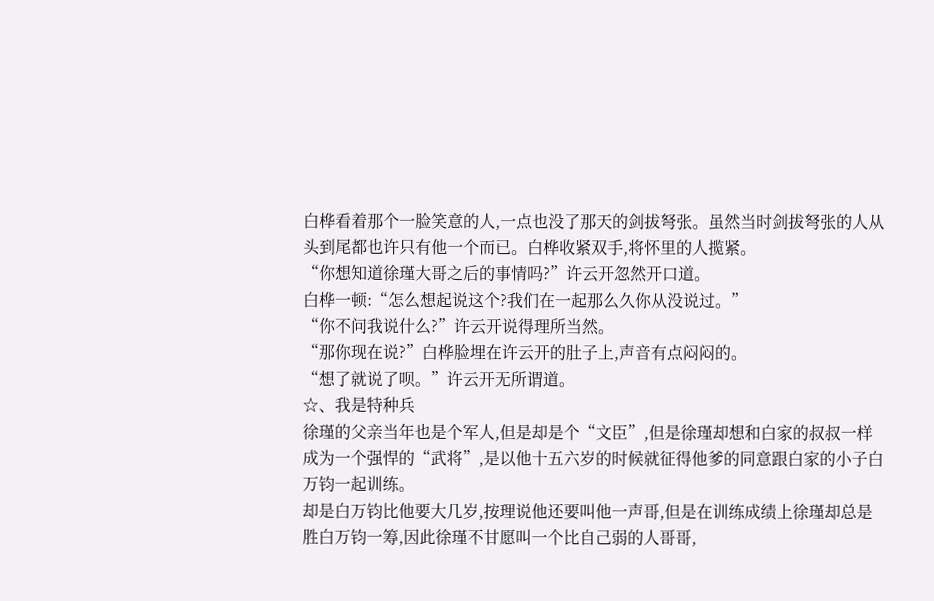白桦看着那个一脸笑意的人,一点也没了那天的剑拔弩张。虽然当时剑拔弩张的人从头到尾都也许只有他一个而已。白桦收紧双手,将怀里的人揽紧。
“你想知道徐瑾大哥之后的事情吗?”许云开忽然开口道。
白桦一顿:“怎么想起说这个?我们在一起那么久你从没说过。”
“你不问我说什么?”许云开说得理所当然。
“那你现在说?”白桦脸埋在许云开的肚子上,声音有点闷闷的。
“想了就说了呗。”许云开无所谓道。
☆、我是特种兵
徐瑾的父亲当年也是个军人,但是却是个“文臣”,但是徐瑾却想和白家的叔叔一样成为一个强悍的“武将”,是以他十五六岁的时候就征得他爹的同意跟白家的小子白万钧一起训练。
却是白万钧比他要大几岁,按理说他还要叫他一声哥,但是在训练成绩上徐瑾却总是胜白万钧一筹,因此徐瑾不甘愿叫一个比自己弱的人哥哥,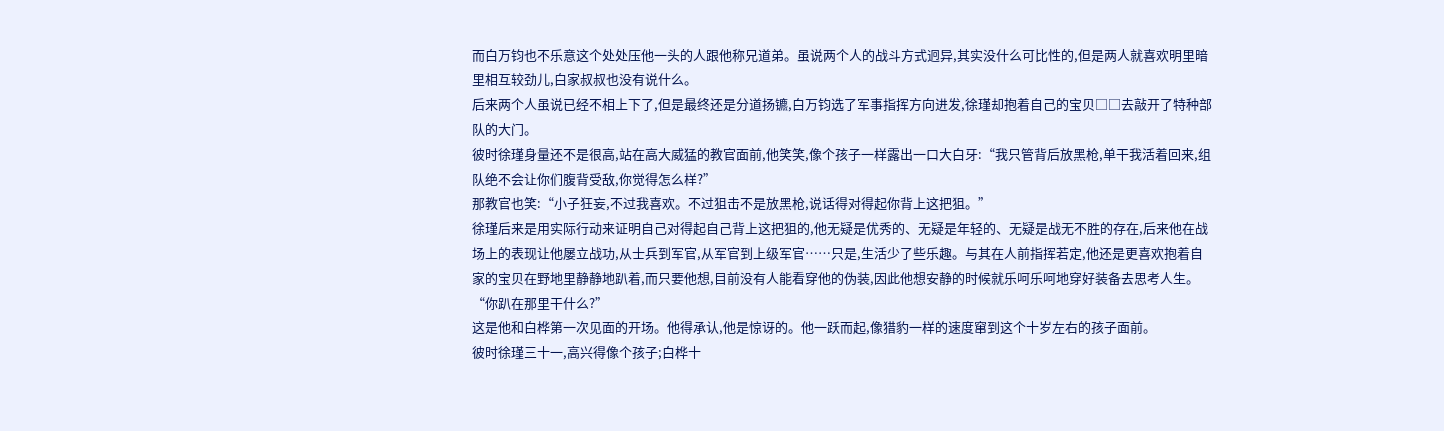而白万钧也不乐意这个处处压他一头的人跟他称兄道弟。虽说两个人的战斗方式迥异,其实没什么可比性的,但是两人就喜欢明里暗里相互较劲儿,白家叔叔也没有说什么。
后来两个人虽说已经不相上下了,但是最终还是分道扬镳,白万钧选了军事指挥方向进发,徐瑾却抱着自己的宝贝□□去敲开了特种部队的大门。
彼时徐瑾身量还不是很高,站在高大威猛的教官面前,他笑笑,像个孩子一样露出一口大白牙:“我只管背后放黑枪,单干我活着回来,组队绝不会让你们腹背受敌,你觉得怎么样?”
那教官也笑:“小子狂妄,不过我喜欢。不过狙击不是放黑枪,说话得对得起你背上这把狙。”
徐瑾后来是用实际行动来证明自己对得起自己背上这把狙的,他无疑是优秀的、无疑是年轻的、无疑是战无不胜的存在,后来他在战场上的表现让他屡立战功,从士兵到军官,从军官到上级军官……只是,生活少了些乐趣。与其在人前指挥若定,他还是更喜欢抱着自家的宝贝在野地里静静地趴着,而只要他想,目前没有人能看穿他的伪装,因此他想安静的时候就乐呵乐呵地穿好装备去思考人生。
“你趴在那里干什么?”
这是他和白桦第一次见面的开场。他得承认,他是惊讶的。他一跃而起,像猎豹一样的速度窜到这个十岁左右的孩子面前。
彼时徐瑾三十一,高兴得像个孩子;白桦十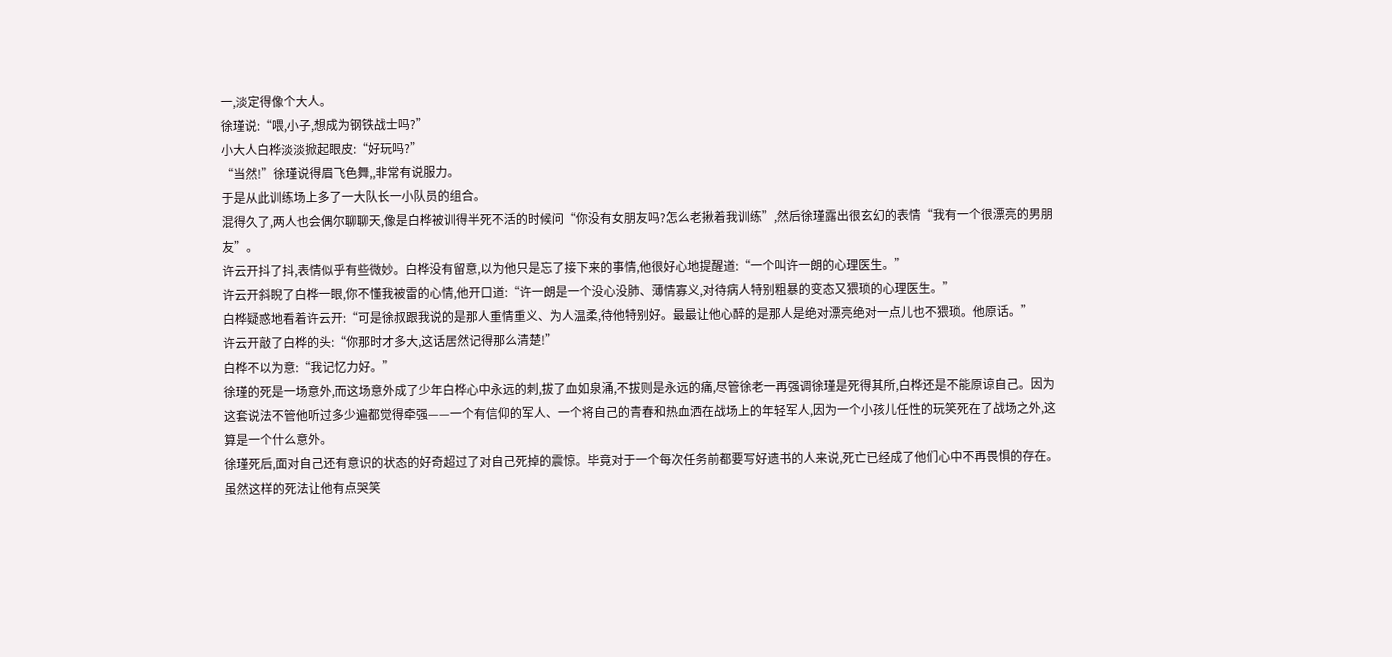一,淡定得像个大人。
徐瑾说:“喂,小子,想成为钢铁战士吗?”
小大人白桦淡淡掀起眼皮:“好玩吗?”
“当然!”徐瑾说得眉飞色舞,,非常有说服力。
于是从此训练场上多了一大队长一小队员的组合。
混得久了,两人也会偶尔聊聊天,像是白桦被训得半死不活的时候问“你没有女朋友吗?怎么老揪着我训练”,然后徐瑾露出很玄幻的表情“我有一个很漂亮的男朋友”。
许云开抖了抖,表情似乎有些微妙。白桦没有留意,以为他只是忘了接下来的事情,他很好心地提醒道:“一个叫许一朗的心理医生。”
许云开斜睨了白桦一眼,你不懂我被雷的心情,他开口道:“许一朗是一个没心没肺、薄情寡义,对待病人特别粗暴的变态又猥琐的心理医生。”
白桦疑惑地看着许云开:“可是徐叔跟我说的是那人重情重义、为人温柔,待他特别好。最最让他心醉的是那人是绝对漂亮绝对一点儿也不猥琐。他原话。”
许云开敲了白桦的头:“你那时才多大,这话居然记得那么清楚!”
白桦不以为意:“我记忆力好。”
徐瑾的死是一场意外,而这场意外成了少年白桦心中永远的刺,拔了血如泉涌,不拔则是永远的痛,尽管徐老一再强调徐瑾是死得其所,白桦还是不能原谅自己。因为这套说法不管他听过多少遍都觉得牵强——一个有信仰的军人、一个将自己的青春和热血洒在战场上的年轻军人,因为一个小孩儿任性的玩笑死在了战场之外,这算是一个什么意外。
徐瑾死后,面对自己还有意识的状态的好奇超过了对自己死掉的震惊。毕竟对于一个每次任务前都要写好遗书的人来说,死亡已经成了他们心中不再畏惧的存在。虽然这样的死法让他有点哭笑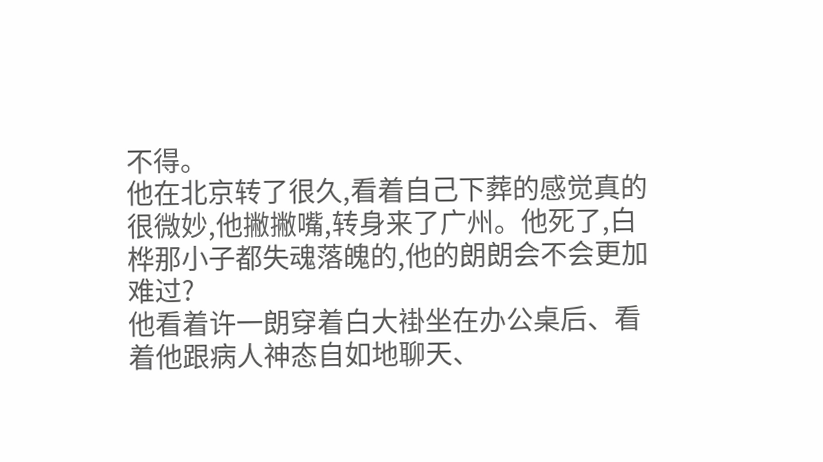不得。
他在北京转了很久,看着自己下葬的感觉真的很微妙,他撇撇嘴,转身来了广州。他死了,白桦那小子都失魂落魄的,他的朗朗会不会更加难过?
他看着许一朗穿着白大褂坐在办公桌后、看着他跟病人神态自如地聊天、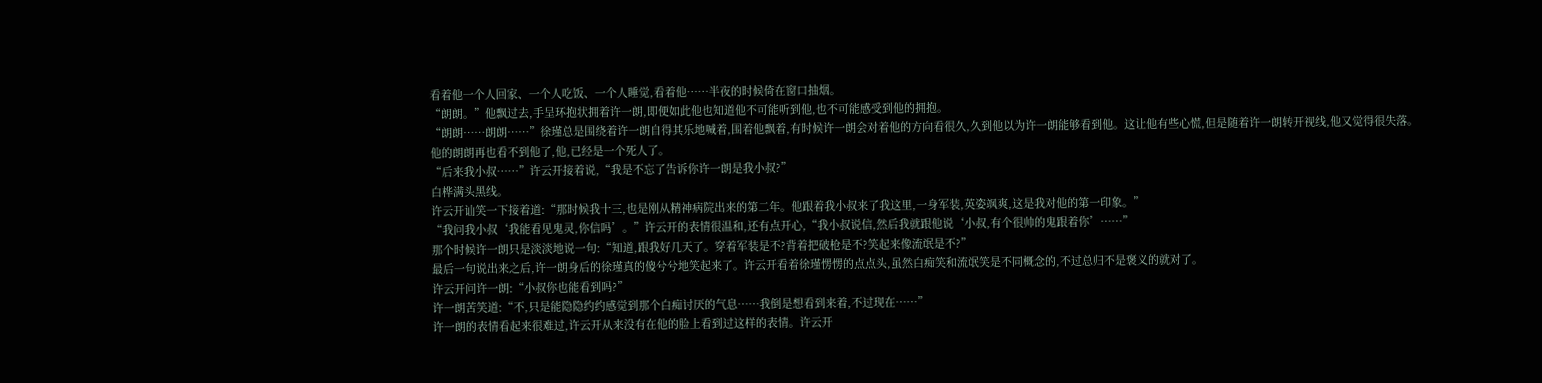看着他一个人回家、一个人吃饭、一个人睡觉,看着他……半夜的时候倚在窗口抽烟。
“朗朗。”他飘过去,手呈环抱状拥着许一朗,即便如此他也知道他不可能听到他,也不可能感受到他的拥抱。
“朗朗……朗朗……”徐瑾总是围绕着许一朗自得其乐地喊着,围着他飘着,有时候许一朗会对着他的方向看很久,久到他以为许一朗能够看到他。这让他有些心慌,但是随着许一朗转开视线,他又觉得很失落。
他的朗朗再也看不到他了,他,已经是一个死人了。
“后来我小叔……”许云开接着说,“我是不忘了告诉你许一朗是我小叔?”
白桦满头黑线。
许云开讪笑一下接着道:“那时候我十三,也是刚从精神病院出来的第二年。他跟着我小叔来了我这里,一身军装,英姿飒爽,这是我对他的第一印象。”
“我问我小叔‘我能看见鬼灵,你信吗’。”许云开的表情很温和,还有点开心,“我小叔说信,然后我就跟他说‘小叔,有个很帅的鬼跟着你’……”
那个时候许一朗只是淡淡地说一句:“知道,跟我好几天了。穿着军装是不?背着把破枪是不?笑起来像流氓是不?”
最后一句说出来之后,许一朗身后的徐瑾真的傻兮兮地笑起来了。许云开看着徐瑾愣愣的点点头,虽然白痴笑和流氓笑是不同概念的,不过总归不是褒义的就对了。
许云开问许一朗:“小叔你也能看到吗?”
许一朗苦笑道:“不,只是能隐隐约约感觉到那个白痴讨厌的气息……我倒是想看到来着,不过现在……”
许一朗的表情看起来很难过,许云开从来没有在他的脸上看到过这样的表情。许云开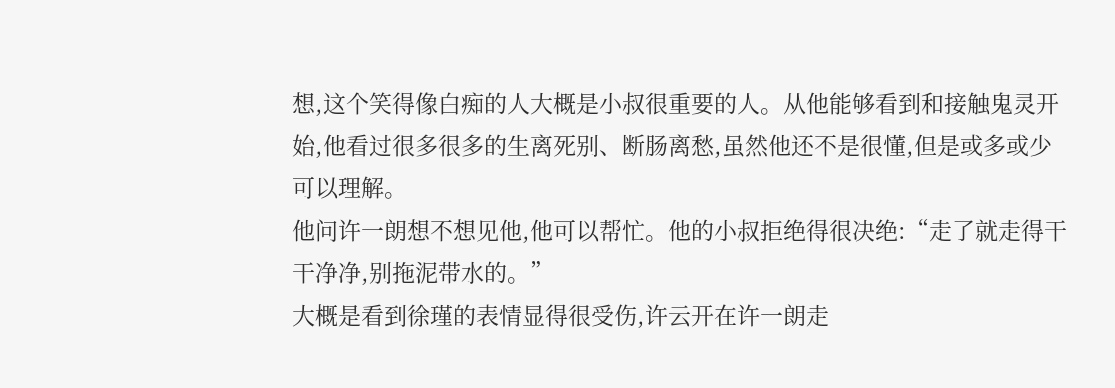想,这个笑得像白痴的人大概是小叔很重要的人。从他能够看到和接触鬼灵开始,他看过很多很多的生离死别、断肠离愁,虽然他还不是很懂,但是或多或少可以理解。
他问许一朗想不想见他,他可以帮忙。他的小叔拒绝得很决绝:“走了就走得干干净净,别拖泥带水的。”
大概是看到徐瑾的表情显得很受伤,许云开在许一朗走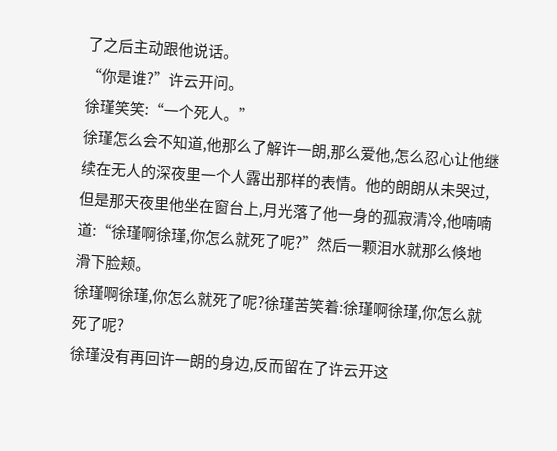了之后主动跟他说话。
“你是谁?”许云开问。
徐瑾笑笑:“一个死人。”
徐瑾怎么会不知道,他那么了解许一朗,那么爱他,怎么忍心让他继续在无人的深夜里一个人露出那样的表情。他的朗朗从未哭过,但是那天夜里他坐在窗台上,月光落了他一身的孤寂清冷,他喃喃道:“徐瑾啊徐瑾,你怎么就死了呢?”然后一颗泪水就那么倏地滑下脸颊。
徐瑾啊徐瑾,你怎么就死了呢?徐瑾苦笑着:徐瑾啊徐瑾,你怎么就死了呢?
徐瑾没有再回许一朗的身边,反而留在了许云开这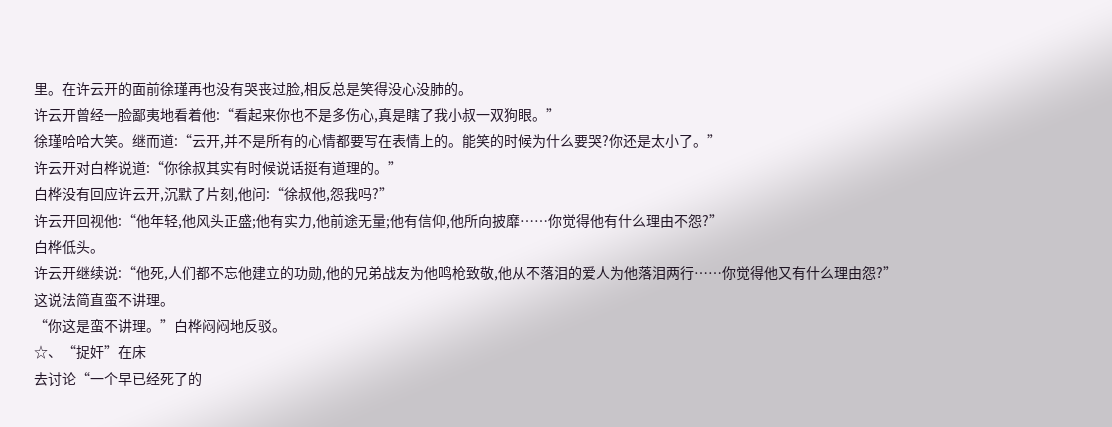里。在许云开的面前徐瑾再也没有哭丧过脸,相反总是笑得没心没肺的。
许云开曾经一脸鄙夷地看着他:“看起来你也不是多伤心,真是瞎了我小叔一双狗眼。”
徐瑾哈哈大笑。继而道:“云开,并不是所有的心情都要写在表情上的。能笑的时候为什么要哭?你还是太小了。”
许云开对白桦说道:“你徐叔其实有时候说话挺有道理的。”
白桦没有回应许云开,沉默了片刻,他问:“徐叔他,怨我吗?”
许云开回视他:“他年轻,他风头正盛;他有实力,他前途无量;他有信仰,他所向披靡……你觉得他有什么理由不怨?”
白桦低头。
许云开继续说:“他死,人们都不忘他建立的功勋,他的兄弟战友为他鸣枪致敬,他从不落泪的爱人为他落泪两行……你觉得他又有什么理由怨?”
这说法简直蛮不讲理。
“你这是蛮不讲理。”白桦闷闷地反驳。
☆、“捉奸”在床
去讨论“一个早已经死了的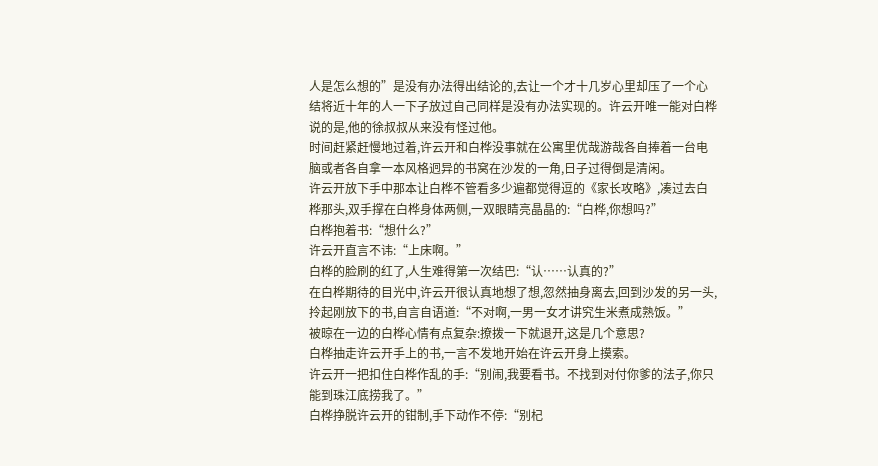人是怎么想的”是没有办法得出结论的,去让一个才十几岁心里却压了一个心结将近十年的人一下子放过自己同样是没有办法实现的。许云开唯一能对白桦说的是,他的徐叔叔从来没有怪过他。
时间赶紧赶慢地过着,许云开和白桦没事就在公寓里优哉游哉各自捧着一台电脑或者各自拿一本风格迥异的书窝在沙发的一角,日子过得倒是清闲。
许云开放下手中那本让白桦不管看多少遍都觉得逗的《家长攻略》,凑过去白桦那头,双手撑在白桦身体两侧,一双眼睛亮晶晶的:“白桦,你想吗?”
白桦抱着书:“想什么?”
许云开直言不讳:“上床啊。”
白桦的脸刷的红了,人生难得第一次结巴:“认……认真的?”
在白桦期待的目光中,许云开很认真地想了想,忽然抽身离去,回到沙发的另一头,拎起刚放下的书,自言自语道:“不对啊,一男一女才讲究生米煮成熟饭。”
被晾在一边的白桦心情有点复杂:撩拨一下就退开,这是几个意思?
白桦抽走许云开手上的书,一言不发地开始在许云开身上摸索。
许云开一把扣住白桦作乱的手:“别闹,我要看书。不找到对付你爹的法子,你只能到珠江底捞我了。”
白桦挣脱许云开的钳制,手下动作不停:“别杞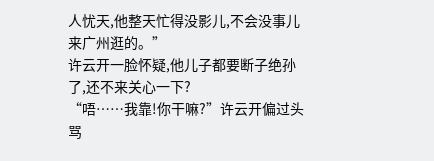人忧天,他整天忙得没影儿,不会没事儿来广州逛的。”
许云开一脸怀疑,他儿子都要断子绝孙了,还不来关心一下?
“唔……我靠!你干嘛?”许云开偏过头骂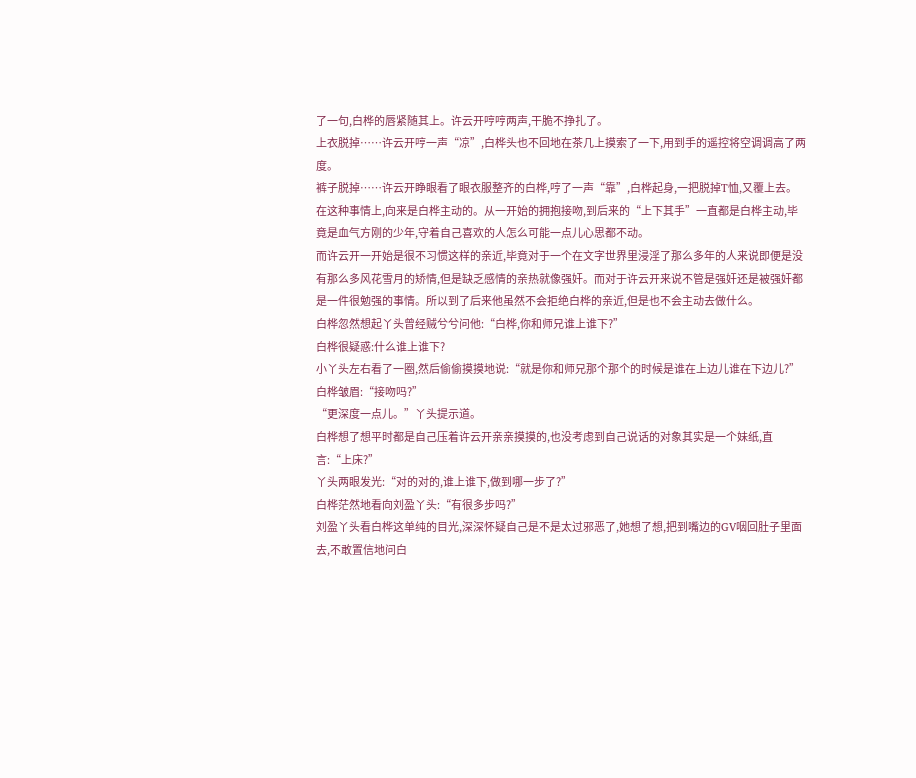了一句,白桦的唇紧随其上。许云开哼哼两声,干脆不挣扎了。
上衣脱掉……许云开哼一声“凉”,白桦头也不回地在茶几上摸索了一下,用到手的遥控将空调调高了两度。
裤子脱掉……许云开睁眼看了眼衣服整齐的白桦,哼了一声“靠”,白桦起身,一把脱掉T恤,又覆上去。
在这种事情上,向来是白桦主动的。从一开始的拥抱接吻,到后来的“上下其手”一直都是白桦主动,毕竟是血气方刚的少年,守着自己喜欢的人怎么可能一点儿心思都不动。
而许云开一开始是很不习惯这样的亲近,毕竟对于一个在文字世界里浸淫了那么多年的人来说即便是没有那么多风花雪月的矫情,但是缺乏感情的亲热就像强奸。而对于许云开来说不管是强奸还是被强奸都是一件很勉强的事情。所以到了后来他虽然不会拒绝白桦的亲近,但是也不会主动去做什么。
白桦忽然想起丫头曾经贼兮兮问他:“白桦,你和师兄谁上谁下?”
白桦很疑惑:什么谁上谁下?
小丫头左右看了一圈,然后偷偷摸摸地说:“就是你和师兄那个那个的时候是谁在上边儿谁在下边儿?”
白桦皱眉:“接吻吗?”
“更深度一点儿。”丫头提示道。
白桦想了想平时都是自己压着许云开亲亲摸摸的,也没考虑到自己说话的对象其实是一个妹纸,直言:“上床?”
丫头两眼发光:“对的对的,谁上谁下,做到哪一步了?”
白桦茫然地看向刘盈丫头:“有很多步吗?”
刘盈丫头看白桦这单纯的目光,深深怀疑自己是不是太过邪恶了,她想了想,把到嘴边的GV咽回肚子里面去,不敢置信地问白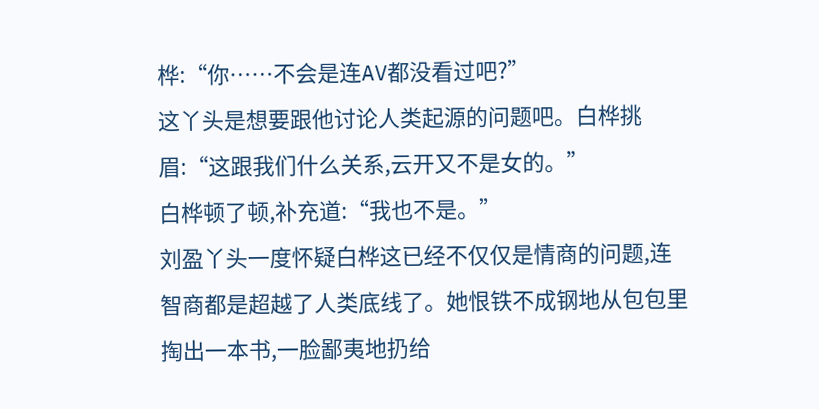桦:“你……不会是连AV都没看过吧?”
这丫头是想要跟他讨论人类起源的问题吧。白桦挑眉:“这跟我们什么关系,云开又不是女的。”
白桦顿了顿,补充道:“我也不是。”
刘盈丫头一度怀疑白桦这已经不仅仅是情商的问题,连智商都是超越了人类底线了。她恨铁不成钢地从包包里掏出一本书,一脸鄙夷地扔给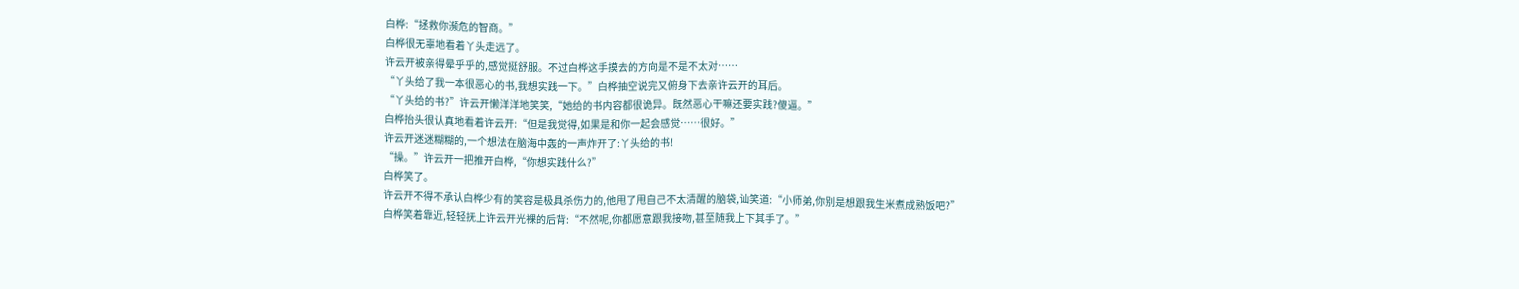白桦:“拯救你濒危的智商。”
白桦很无辜地看着丫头走远了。
许云开被亲得晕乎乎的,感觉挺舒服。不过白桦这手摸去的方向是不是不太对……
“丫头给了我一本很恶心的书,我想实践一下。”白桦抽空说完又俯身下去亲许云开的耳后。
“丫头给的书?”许云开懒洋洋地笑笑,“她给的书内容都很诡异。既然恶心干嘛还要实践?傻逼。”
白桦抬头很认真地看着许云开:“但是我觉得,如果是和你一起会感觉……很好。”
许云开迷迷糊糊的,一个想法在脑海中轰的一声炸开了:丫头给的书!
“操。”许云开一把推开白桦,“你想实践什么?”
白桦笑了。
许云开不得不承认白桦少有的笑容是极具杀伤力的,他甩了甩自己不太清醒的脑袋,讪笑道:“小师弟,你别是想跟我生米煮成熟饭吧?”
白桦笑着靠近,轻轻抚上许云开光裸的后背:“不然呢,你都愿意跟我接吻,甚至随我上下其手了。”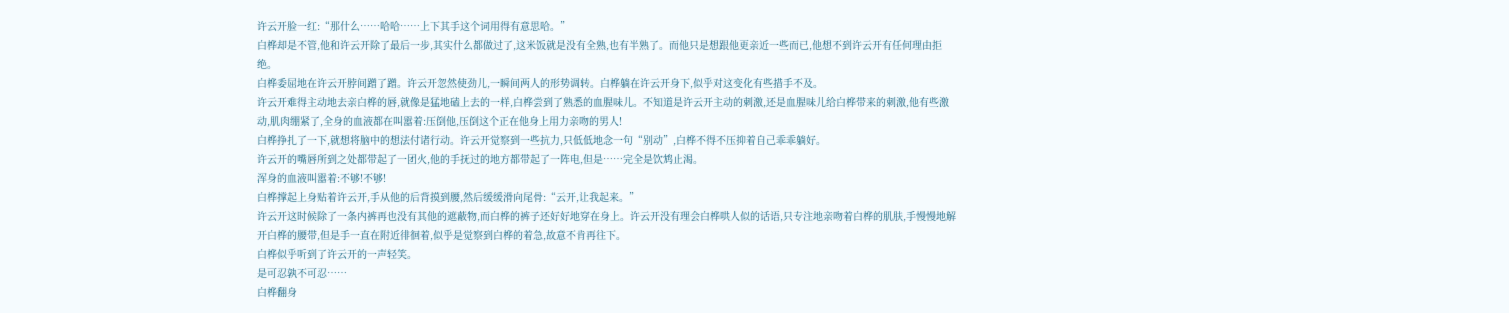许云开脸一红:“那什么……哈哈……上下其手这个词用得有意思哈。”
白桦却是不管,他和许云开除了最后一步,其实什么都做过了,这米饭就是没有全熟,也有半熟了。而他只是想跟他更亲近一些而已,他想不到许云开有任何理由拒绝。
白桦委屈地在许云开脖间蹭了蹭。许云开忽然使劲儿,一瞬间两人的形势调转。白桦躺在许云开身下,似乎对这变化有些措手不及。
许云开难得主动地去亲白桦的唇,就像是猛地磕上去的一样,白桦尝到了熟悉的血腥味儿。不知道是许云开主动的刺激,还是血腥味儿给白桦带来的刺激,他有些激动,肌肉绷紧了,全身的血液都在叫嚣着:压倒他,压倒这个正在他身上用力亲吻的男人!
白桦挣扎了一下,就想将脑中的想法付诸行动。许云开觉察到一些抗力,只低低地念一句“别动”,白桦不得不压抑着自己乖乖躺好。
许云开的嘴唇所到之处都带起了一团火,他的手抚过的地方都带起了一阵电,但是……完全是饮鸩止渴。
浑身的血液叫嚣着:不够!不够!
白桦撑起上身贴着许云开,手从他的后背摸到腰,然后缓缓滑向尾骨:“云开,让我起来。”
许云开这时候除了一条内裤再也没有其他的遮蔽物,而白桦的裤子还好好地穿在身上。许云开没有理会白桦哄人似的话语,只专注地亲吻着白桦的肌肤,手慢慢地解开白桦的腰带,但是手一直在附近徘徊着,似乎是觉察到白桦的着急,故意不肯再往下。
白桦似乎听到了许云开的一声轻笑。
是可忍孰不可忍……
白桦翻身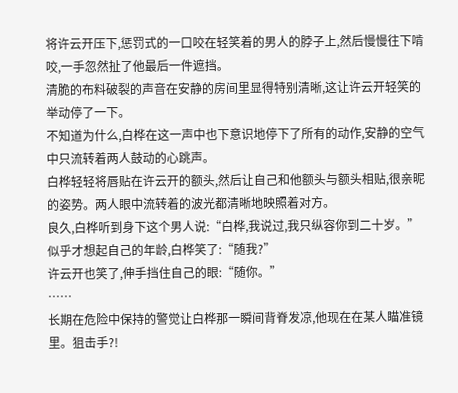将许云开压下,惩罚式的一口咬在轻笑着的男人的脖子上,然后慢慢往下啃咬,一手忽然扯了他最后一件遮挡。
清脆的布料破裂的声音在安静的房间里显得特别清晰,这让许云开轻笑的举动停了一下。
不知道为什么,白桦在这一声中也下意识地停下了所有的动作,安静的空气中只流转着两人鼓动的心跳声。
白桦轻轻将唇贴在许云开的额头,然后让自己和他额头与额头相贴,很亲昵的姿势。两人眼中流转着的波光都清晰地映照着对方。
良久,白桦听到身下这个男人说:“白桦,我说过,我只纵容你到二十岁。”
似乎才想起自己的年龄,白桦笑了:“随我?”
许云开也笑了,伸手挡住自己的眼:“随你。”
……
长期在危险中保持的警觉让白桦那一瞬间背脊发凉,他现在在某人瞄准镜里。狙击手?!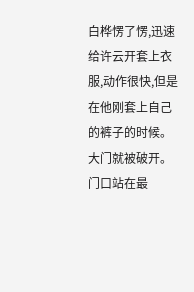白桦愣了愣,迅速给许云开套上衣服,动作很快,但是在他刚套上自己的裤子的时候。大门就被破开。门口站在最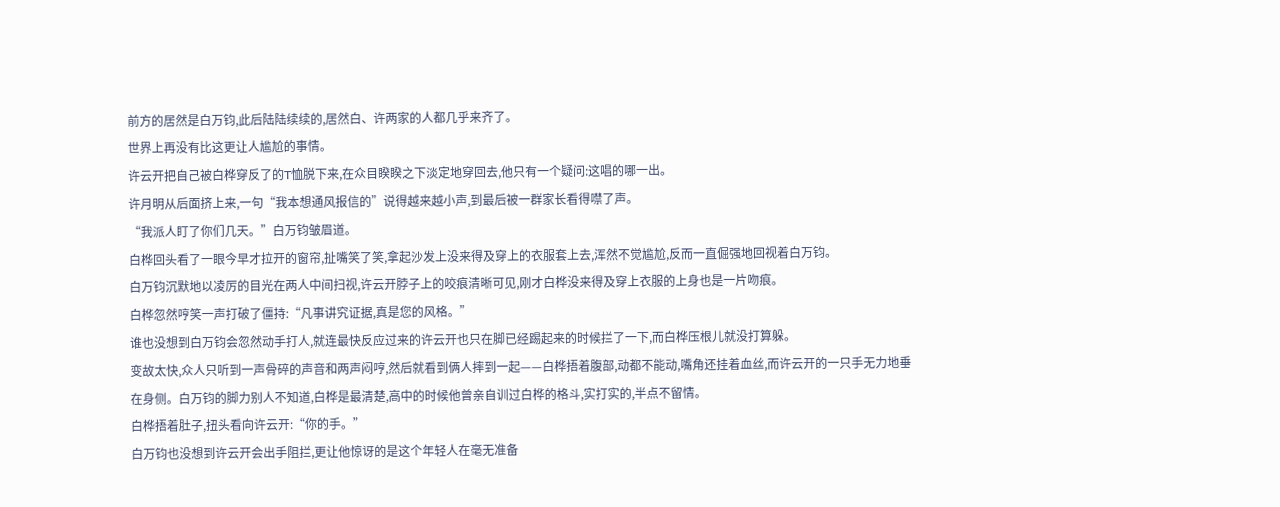前方的居然是白万钧,此后陆陆续续的,居然白、许两家的人都几乎来齐了。
世界上再没有比这更让人尴尬的事情。
许云开把自己被白桦穿反了的T恤脱下来,在众目睽睽之下淡定地穿回去,他只有一个疑问:这唱的哪一出。
许月明从后面挤上来,一句“我本想通风报信的”说得越来越小声,到最后被一群家长看得噤了声。
“我派人盯了你们几天。”白万钧皱眉道。
白桦回头看了一眼今早才拉开的窗帘,扯嘴笑了笑,拿起沙发上没来得及穿上的衣服套上去,浑然不觉尴尬,反而一直倔强地回视着白万钧。
白万钧沉默地以凌厉的目光在两人中间扫视,许云开脖子上的咬痕清晰可见,刚才白桦没来得及穿上衣服的上身也是一片吻痕。
白桦忽然哼笑一声打破了僵持:“凡事讲究证据,真是您的风格。”
谁也没想到白万钧会忽然动手打人,就连最快反应过来的许云开也只在脚已经踢起来的时候拦了一下,而白桦压根儿就没打算躲。
变故太快,众人只听到一声骨碎的声音和两声闷哼,然后就看到俩人摔到一起——白桦捂着腹部,动都不能动,嘴角还挂着血丝,而许云开的一只手无力地垂在身侧。白万钧的脚力别人不知道,白桦是最清楚,高中的时候他曾亲自训过白桦的格斗,实打实的,半点不留情。
白桦捂着肚子,扭头看向许云开:“你的手。”
白万钧也没想到许云开会出手阻拦,更让他惊讶的是这个年轻人在毫无准备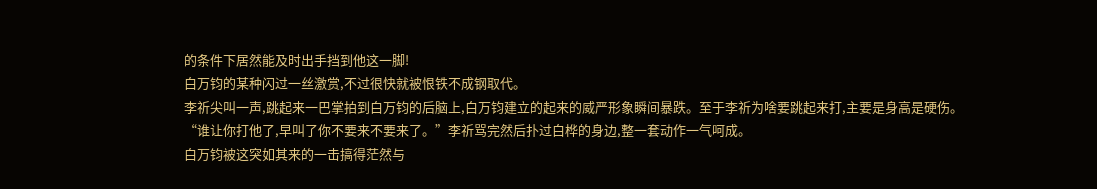的条件下居然能及时出手挡到他这一脚!
白万钧的某种闪过一丝激赏,不过很快就被恨铁不成钢取代。
李祈尖叫一声,跳起来一巴掌拍到白万钧的后脑上,白万钧建立的起来的威严形象瞬间暴跌。至于李祈为啥要跳起来打,主要是身高是硬伤。
“谁让你打他了,早叫了你不要来不要来了。”李祈骂完然后扑过白桦的身边,整一套动作一气呵成。
白万钧被这突如其来的一击搞得茫然与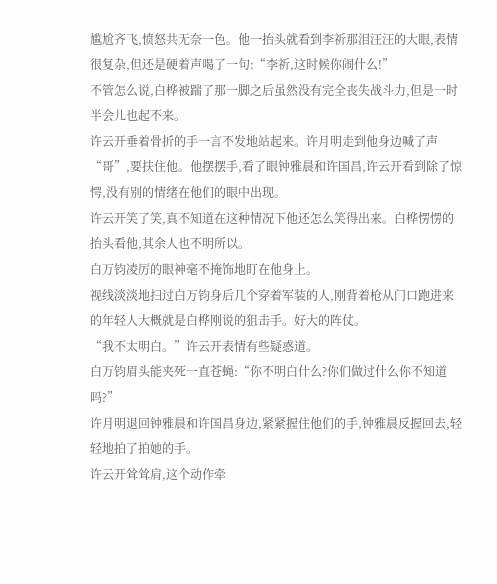尴尬齐飞,愤怒共无奈一色。他一抬头就看到李祈那泪汪汪的大眼,表情很复杂,但还是硬着声喝了一句:“李祈,这时候你闹什么!”
不管怎么说,白桦被踹了那一脚之后虽然没有完全丧失战斗力,但是一时半会儿也起不来。
许云开垂着骨折的手一言不发地站起来。许月明走到他身边喊了声“哥”,要扶住他。他摆摆手,看了眼钟雅晨和许国昌,许云开看到除了惊愕,没有别的情绪在他们的眼中出现。
许云开笑了笑,真不知道在这种情况下他还怎么笑得出来。白桦愣愣的抬头看他,其余人也不明所以。
白万钧凌厉的眼神毫不掩饰地盯在他身上。
视线淡淡地扫过白万钧身后几个穿着军装的人,刚背着枪从门口跑进来的年轻人大概就是白桦刚说的狙击手。好大的阵仗。
“我不太明白。”许云开表情有些疑惑道。
白万钧眉头能夹死一直苍蝇:“你不明白什么?你们做过什么你不知道吗?”
许月明退回钟雅晨和许国昌身边,紧紧握住他们的手,钟雅晨反握回去,轻轻地拍了拍她的手。
许云开耸耸肩,这个动作牵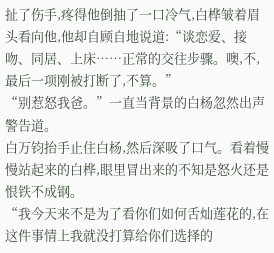扯了伤手,疼得他倒抽了一口冷气,白桦皱着眉头看向他,他却自顾自地说道:“谈恋爱、接吻、同居、上床……正常的交往步骤。噢,不,最后一项刚被打断了,不算。”
“别惹怒我爸。”一直当背景的白杨忽然出声警告道。
白万钧抬手止住白杨,然后深吸了口气。看着慢慢站起来的白桦,眼里冒出来的不知是怒火还是恨铁不成钢。
“我今天来不是为了看你们如何舌灿莲花的,在这件事情上我就没打算给你们选择的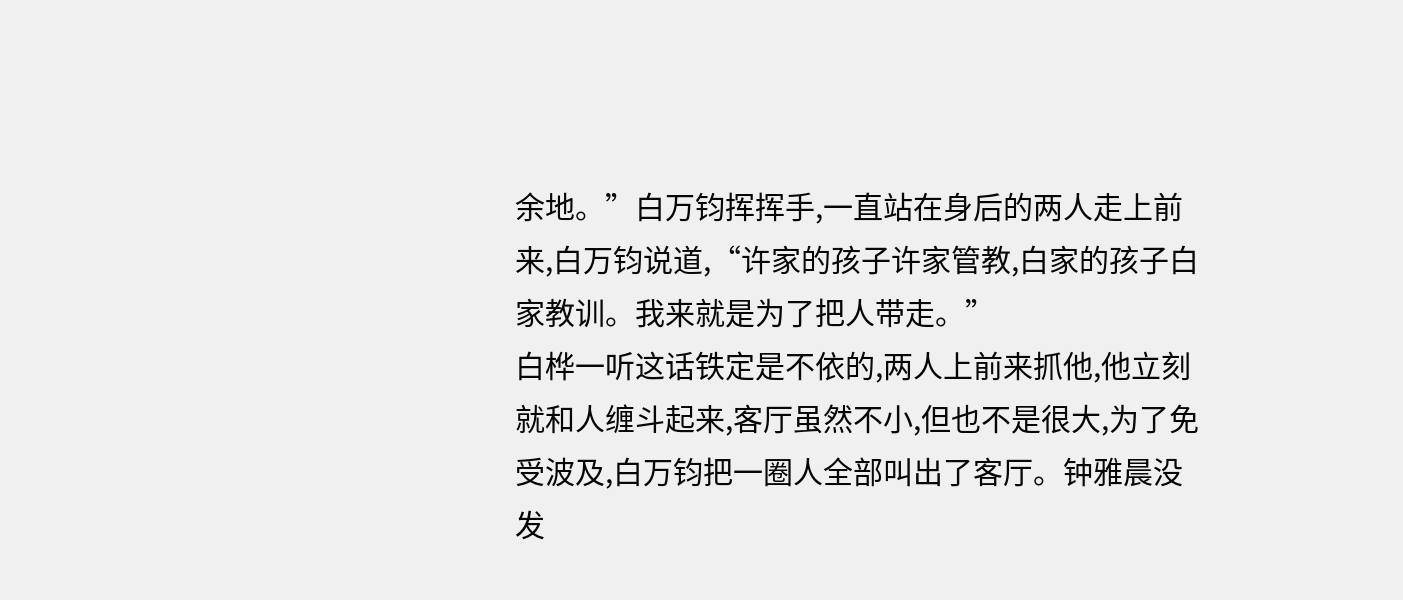余地。”白万钧挥挥手,一直站在身后的两人走上前来,白万钧说道,“许家的孩子许家管教,白家的孩子白家教训。我来就是为了把人带走。”
白桦一听这话铁定是不依的,两人上前来抓他,他立刻就和人缠斗起来,客厅虽然不小,但也不是很大,为了免受波及,白万钧把一圈人全部叫出了客厅。钟雅晨没发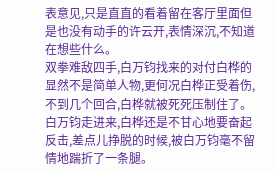表意见,只是直直的看着留在客厅里面但是也没有动手的许云开,表情深沉,不知道在想些什么。
双拳难敌四手,白万钧找来的对付白桦的显然不是简单人物,更何况白桦正受着伤,不到几个回合,白桦就被死死压制住了。
白万钧走进来,白桦还是不甘心地要奋起反击,差点儿挣脱的时候,被白万钧毫不留情地踹折了一条腿。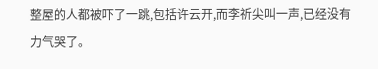整屋的人都被吓了一跳,包括许云开,而李祈尖叫一声,已经没有力气哭了。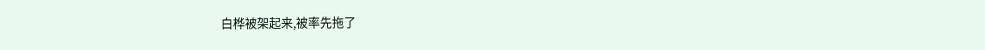白桦被架起来,被率先拖了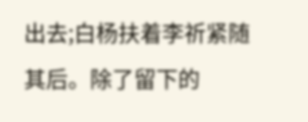出去;白杨扶着李祈紧随其后。除了留下的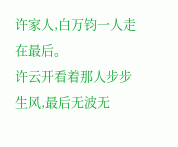许家人,白万钧一人走在最后。
许云开看着那人步步生风,最后无波无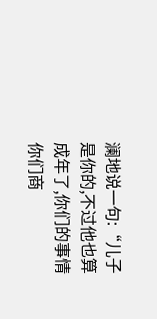澜地说一句:“儿子是你的,不过他也算成年了,你们的事情你们商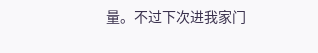量。不过下次进我家门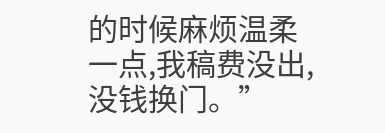的时候麻烦温柔一点,我稿费没出,没钱换门。”